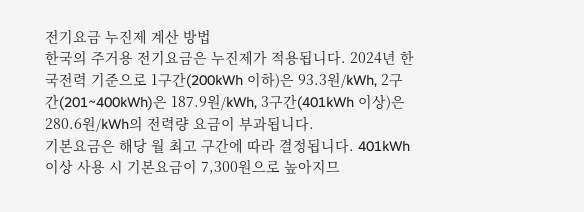전기요금 누진제 계산 방법
한국의 주거용 전기요금은 누진제가 적용됩니다. 2024년 한국전력 기준으로 1구간(200kWh 이하)은 93.3원/kWh, 2구간(201~400kWh)은 187.9원/kWh, 3구간(401kWh 이상)은 280.6원/kWh의 전력량 요금이 부과됩니다.
기본요금은 해당 월 최고 구간에 따라 결정됩니다. 401kWh 이상 사용 시 기본요금이 7,300원으로 높아지므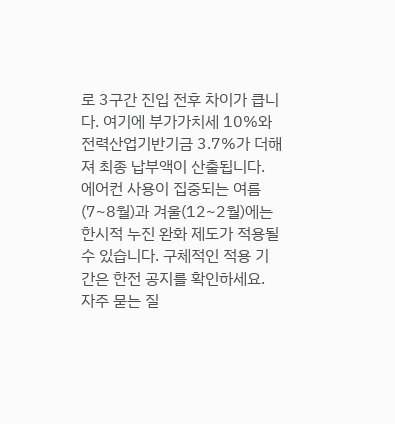로 3구간 진입 전후 차이가 큽니다. 여기에 부가가치세 10%와 전력산업기반기금 3.7%가 더해져 최종 납부액이 산출됩니다.
에어컨 사용이 집중되는 여름(7~8월)과 겨울(12~2월)에는 한시적 누진 완화 제도가 적용될 수 있습니다. 구체적인 적용 기간은 한전 공지를 확인하세요.
자주 묻는 질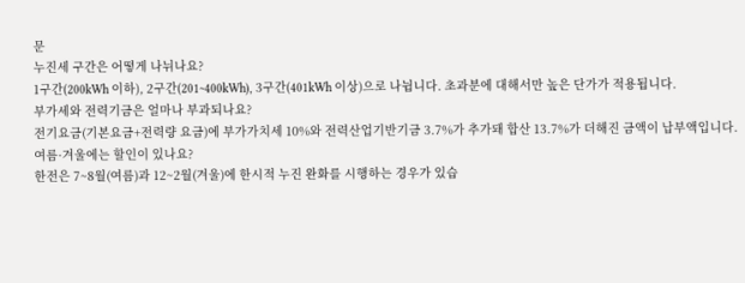문
누진세 구간은 어떻게 나뉘나요?
1구간(200kWh 이하), 2구간(201~400kWh), 3구간(401kWh 이상)으로 나뉩니다. 초과분에 대해서만 높은 단가가 적용됩니다.
부가세와 전력기금은 얼마나 부과되나요?
전기요금(기본요금+전력량 요금)에 부가가치세 10%와 전력산업기반기금 3.7%가 추가돼 합산 13.7%가 더해진 금액이 납부액입니다.
여름·겨울에는 할인이 있나요?
한전은 7~8월(여름)과 12~2월(겨울)에 한시적 누진 완화를 시행하는 경우가 있습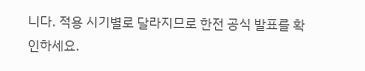니다. 적용 시기별로 달라지므로 한전 공식 발표를 확인하세요.